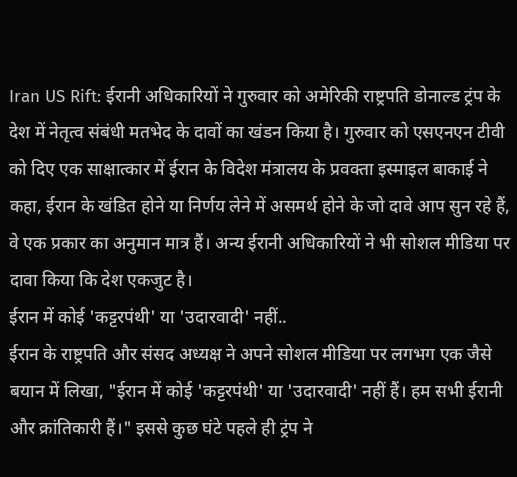Iran US Rift: ईरानी अधिकारियों ने गुरुवार को अमेरिकी राष्ट्रपति डोनाल्ड ट्रंप के देश में नेतृत्व संबंधी मतभेद के दावों का खंडन किया है। गुरुवार को एसएनएन टीवी को दिए एक साक्षात्कार में ईरान के विदेश मंत्रालय के प्रवक्ता इस्माइल बाकाई ने कहा, ईरान के खंडित होने या निर्णय लेने में असमर्थ होने के जो दावे आप सुन रहे हैं, वे एक प्रकार का अनुमान मात्र हैं। अन्य ईरानी अधिकारियों ने भी सोशल मीडिया पर दावा किया कि देश एकजुट है।
ईरान में कोई 'कट्टरपंथी' या 'उदारवादी' नहीं..
ईरान के राष्ट्रपति और संसद अध्यक्ष ने अपने सोशल मीडिया पर लगभग एक जैसे बयान में लिखा, "ईरान में कोई 'कट्टरपंथी' या 'उदारवादी' नहीं हैं। हम सभी ईरानी और क्रांतिकारी हैं।" इससे कुछ घंटे पहले ही ट्रंप ने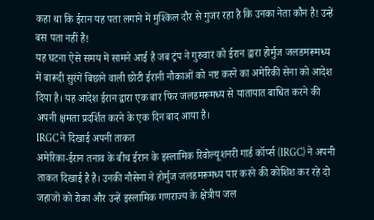कहा था कि ईरान यह पता लगाने में मुश्किल दौर से गुजर रहा है कि उनका नेता कौन है! उन्हें बस पता नहीं है!
यह घटना ऐसे समय में सामने आई है जब ट्रंप ने गुरुवार को ईरान द्वारा होर्मुज जलडमरूमध्य में बारूदी सुरंगें बिछाने वाली छोटी ईरानी नौकाओं को नष्ट करने का अमेरिकी सेना को आदेश दिया है। यह आदेश ईरान द्वारा एक बार फिर जलडमरूमध्य से यातायात बाधित करने की अपनी क्षमता प्रदर्शित करने के एक दिन बाद आया है।
IRGC ने दिखाई अपनी ताकत
अमेरिका-ईरान तनाव के बीच ईरान के इस्लामिक रिवोल्यूशनरी गार्ड कॉर्प्स (IRGC) ने अपनी ताकत दिखाई है है। उनकी नौसेना ने होर्मुज जलडमरूमध्य पार करने की कोशिश कर रहे दो जहाजों को रोका और उन्हें इस्लामिक गणराज्य के क्षेत्रीय जल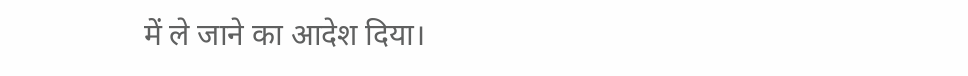में ले जाने का आदेश दिया।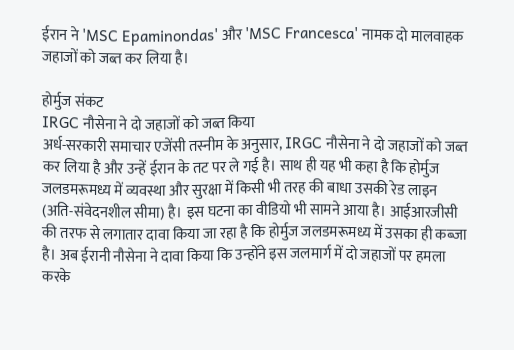ईरान ने 'MSC Epaminondas' और 'MSC Francesca' नामक दो मालवाहक जहाजों को जब्त कर लिया है।

होर्मुज संकट
IRGC नौसेना ने दो जहाजों को जब्त किया
अर्ध-सरकारी समाचार एजेंसी तस्नीम के अनुसार, IRGC नौसेना ने दो जहाजों को जब्त कर लिया है और उन्हें ईरान के तट पर ले गई है। साथ ही यह भी कहा है कि होर्मुज जलडमरूमध्य में व्यवस्था और सुरक्षा में किसी भी तरह की बाधा उसकी रेड लाइन (अति-संवेदनशील सीमा) है। इस घटना का वीडियो भी सामने आया है। आईआरजीसी की तरफ से लगातार दावा किया जा रहा है कि होर्मुज जलडमरूमध्य में उसका ही कब्जा है। अब ईरानी नौसेना ने दावा किया कि उन्होंने इस जलमार्ग में दो जहाजों पर हमला करके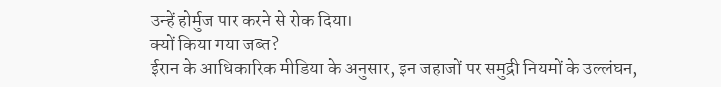उन्हें होर्मुज पार करने से रोक दिया।
क्यों किया गया जब्त?
ईरान के आधिकारिक मीडिया के अनुसार, इन जहाजों पर समुद्री नियमों के उल्लंघन,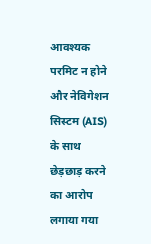आवश्यक परमिट न होने और नेविगेशन सिस्टम (AIS) के साथ छेड़छाड़ करने का आरोप लगाया गया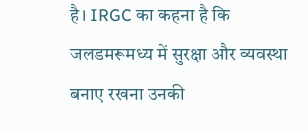है। IRGC का कहना है कि जलडमरूमध्य में सुरक्षा और व्यवस्था बनाए रखना उनकी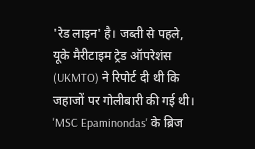'रेड लाइन' है। जब्ती से पहले, यूके मैरीटाइम ट्रेड ऑपरेशंस (UKMTO) ने रिपोर्ट दी थी कि जहाजों पर गोलीबारी की गई थी। 'MSC Epaminondas' के ब्रिज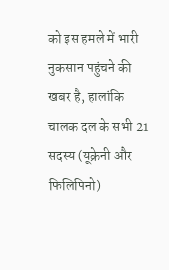को इस हमले में भारी नुकसान पहुंचने की खबर है, हालांकि चालक दल के सभी 21 सदस्य (यूक्रेनी और फिलिपिनो)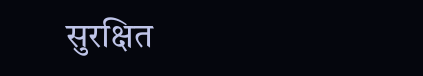सुरक्षित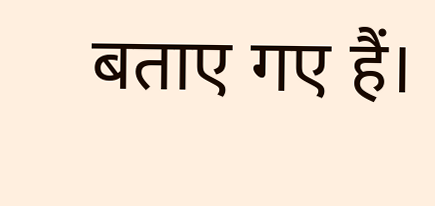बताए गए हैं।